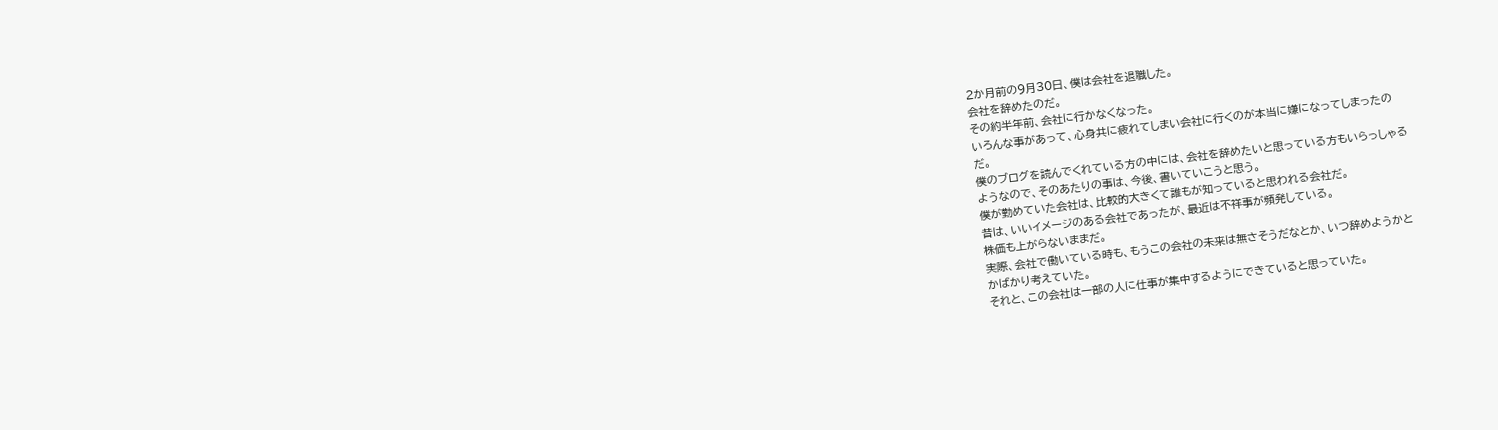2か月前の9月30日、僕は会社を退職した。
会社を辞めたのだ。
その約半年前、会社に行かなくなった。
いろんな事があって、心身共に疲れてしまい会社に行くのが本当に嫌になってしまったの
だ。
僕のブログを読んでくれている方の中には、会社を辞めたいと思っている方もいらっしゃる
ようなので、そのあたりの事は、今後、書いていこうと思う。
僕が勤めていた会社は、比較的大きくて誰もが知っていると思われる会社だ。
昔は、いいイメージのある会社であったが、最近は不祥事が頻発している。
株価も上がらないままだ。
実際、会社で働いている時も、もうこの会社の未来は無さそうだなとか、いつ辞めようかと
かばかり考えていた。
それと、この会社は一部の人に仕事が集中するようにできていると思っていた。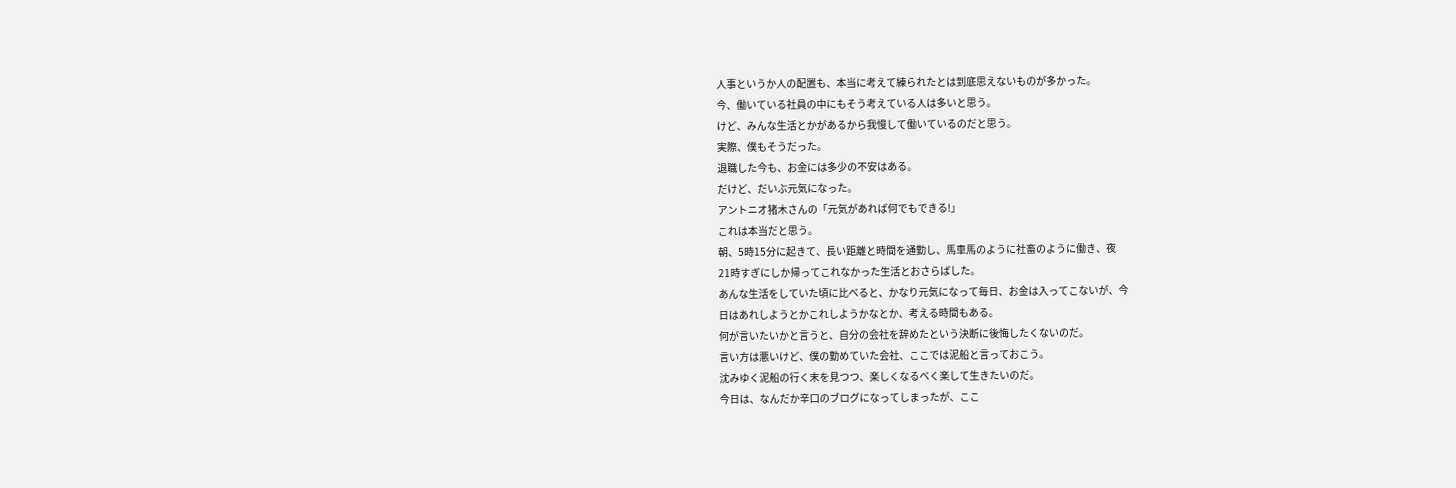人事というか人の配置も、本当に考えて練られたとは到底思えないものが多かった。
今、働いている社員の中にもそう考えている人は多いと思う。
けど、みんな生活とかがあるから我慢して働いているのだと思う。
実際、僕もそうだった。
退職した今も、お金には多少の不安はある。
だけど、だいぶ元気になった。
アントニオ猪木さんの「元気があれば何でもできる!」
これは本当だと思う。
朝、5時15分に起きて、長い距離と時間を通勤し、馬車馬のように社畜のように働き、夜
21時すぎにしか帰ってこれなかった生活とおさらばした。
あんな生活をしていた頃に比べると、かなり元気になって毎日、お金は入ってこないが、今
日はあれしようとかこれしようかなとか、考える時間もある。
何が言いたいかと言うと、自分の会社を辞めたという決断に後悔したくないのだ。
言い方は悪いけど、僕の勤めていた会社、ここでは泥船と言っておこう。
沈みゆく泥船の行く末を見つつ、楽しくなるべく楽して生きたいのだ。
今日は、なんだか辛口のブログになってしまったが、ここ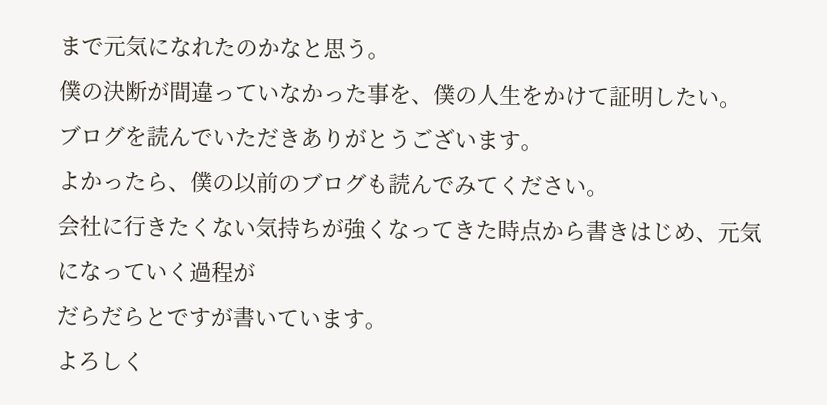まで元気になれたのかなと思う。
僕の決断が間違っていなかった事を、僕の人生をかけて証明したい。
ブログを読んでいただきありがとうございます。
よかったら、僕の以前のブログも読んでみてください。
会社に行きたくない気持ちが強くなってきた時点から書きはじめ、元気になっていく過程が
だらだらとですが書いています。
よろしく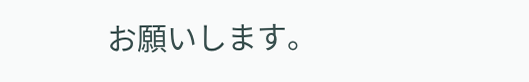お願いします。